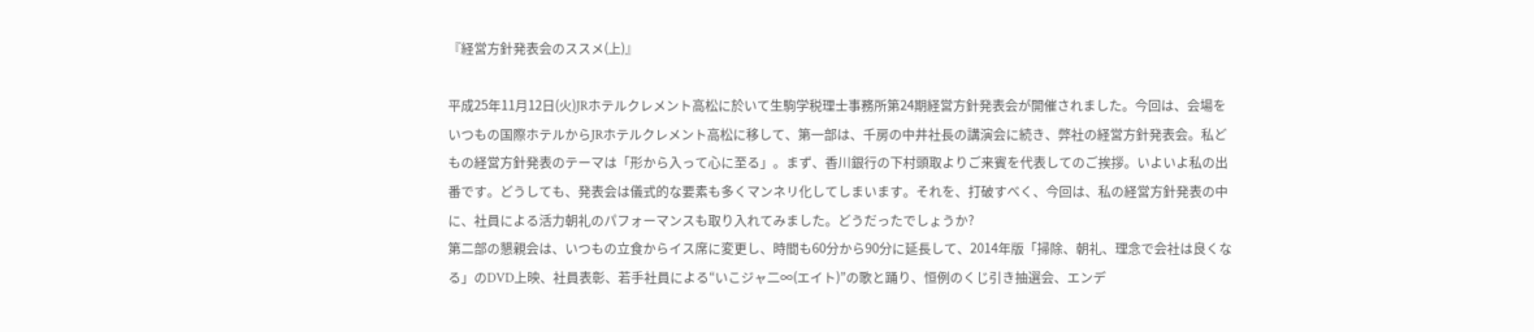『経営方針発表会のススメ(上)』

平成25年11月12日(火)JRホテルクレメント高松に於いて生駒学税理士事務所第24期経営方針発表会が開催されました。今回は、会場をいつもの国際ホテルからJRホテルクレメント高松に移して、第一部は、千房の中井社長の講演会に続き、弊社の経営方針発表会。私どもの経営方針発表のテーマは「形から入って心に至る」。まず、香川銀行の下村頭取よりご来賓を代表してのご挨拶。いよいよ私の出番です。どうしても、発表会は儀式的な要素も多くマンネリ化してしまいます。それを、打破すべく、今回は、私の経営方針発表の中に、社員による活力朝礼のパフォーマンスも取り入れてみました。どうだったでしょうか?
第二部の懇親会は、いつもの立食からイス席に変更し、時間も60分から90分に延長して、2014年版「掃除、朝礼、理念で会社は良くなる」のDVD上映、社員表彰、若手社員による“いこジャ二∞(エイト)”の歌と踊り、恒例のくじ引き抽選会、エンデ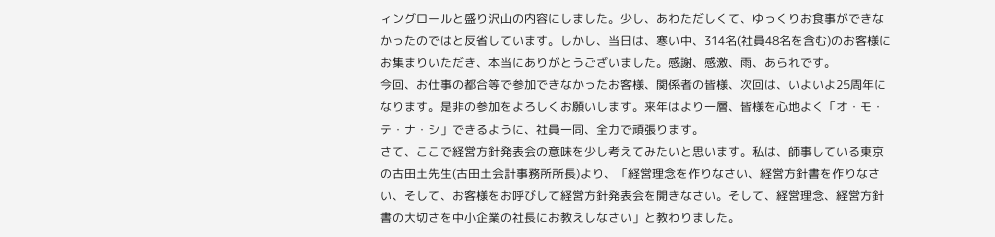ィングロールと盛り沢山の内容にしました。少し、あわただしくて、ゆっくりお食事ができなかったのではと反省しています。しかし、当日は、寒い中、314名(社員48名を含む)のお客様にお集まりいただき、本当にありがとうございました。感謝、感激、雨、あられです。
今回、お仕事の都合等で参加できなかったお客様、関係者の皆様、次回は、いよいよ25周年になります。是非の参加をよろしくお願いします。来年はより一層、皆様を心地よく「オ・モ・テ・ナ・シ」できるように、社員一同、全力で頑張ります。
さて、ここで経営方針発表会の意味を少し考えてみたいと思います。私は、師事している東京の古田土先生(古田土会計事務所所長)より、「経営理念を作りなさい、経営方針書を作りなさい、そして、お客様をお呼びして経営方針発表会を開きなさい。そして、経営理念、経営方針書の大切さを中小企業の社長にお教えしなさい」と教わりました。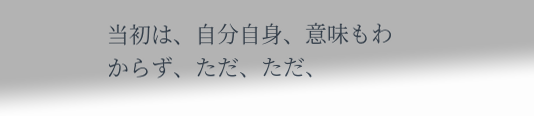当初は、自分自身、意味もわからず、ただ、ただ、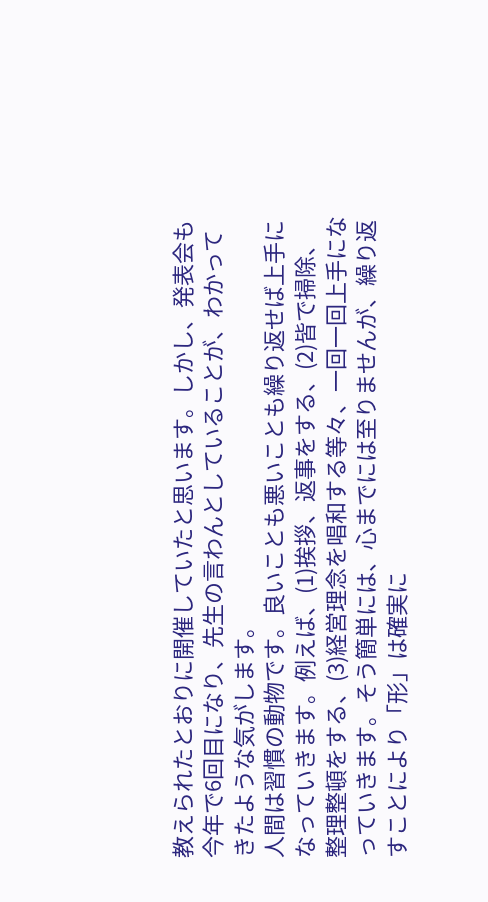教えられたとおりに開催していたと思います。しかし、発表会も今年で6回目になり、先生の言わんとしていることが、わかってきたような気がします。
人間は習慣の動物です。良いことも悪いことも繰り返せば上手になっていきます。例えば、(1)挨拶、返事をする、(2)皆で掃除、整理整頓をする、(3)経営理念を唱和する等々、一回一回上手になっていきます。そう簡単には、心までには至りませんが、繰り返すことにより「形」は確実に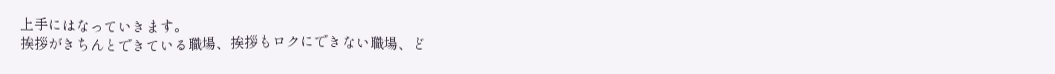上手にはなっていきます。
挨拶がきちんとできている職場、挨拶もロクにできない職場、ど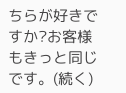ちらが好きですか?お客様もきっと同じです。(続く)